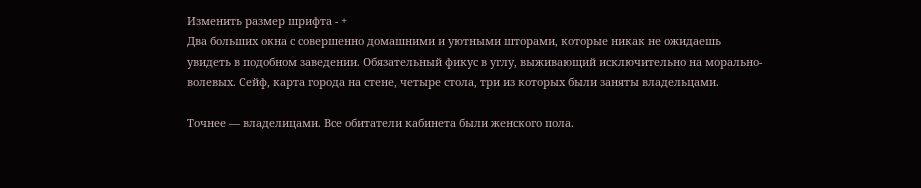Изменить размер шрифта - +
Два больших окна с совершенно домашними и уютными шторами, которые никак не ожидаешь увидеть в подобном заведении. Обязательный фикус в углу, выживающий исключительно на морально-волевых. Сейф, карта города на стене, четыре стола, три из которых были заняты владельцами.

Точнее — владелицами. Все обитатели кабинета были женского пола.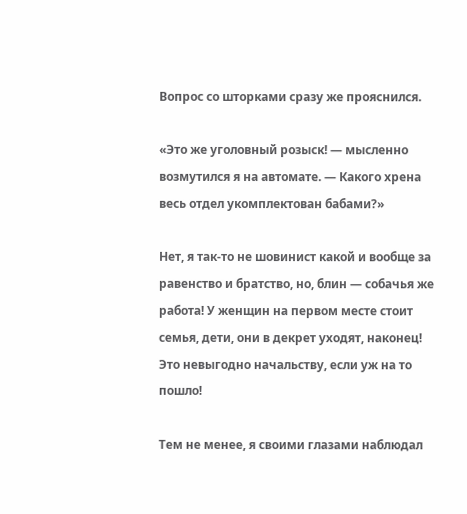Вопрос со шторками сразу же прояснился.

«Это же уголовный розыск! — мысленно возмутился я на автомате. — Какого хрена весь отдел укомплектован бабами?»

Нет, я так-то не шовинист какой и вообще за равенство и братство, но, блин — собачья же работа! У женщин на первом месте стоит семья, дети, они в декрет уходят, наконец! Это невыгодно начальству, если уж на то пошло!

Тем не менее, я своими глазами наблюдал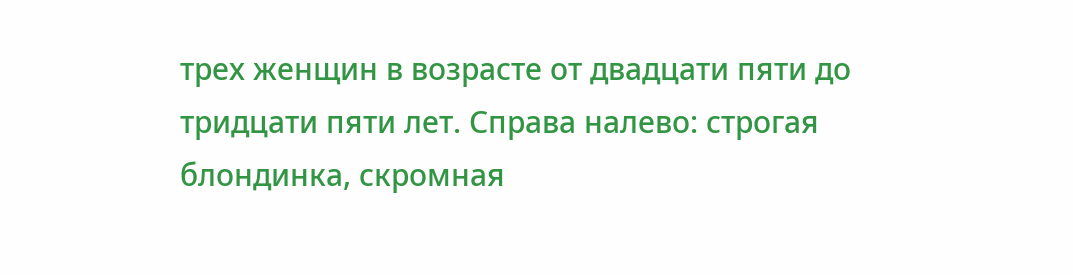трех женщин в возрасте от двадцати пяти до тридцати пяти лет. Справа налево: строгая блондинка, скромная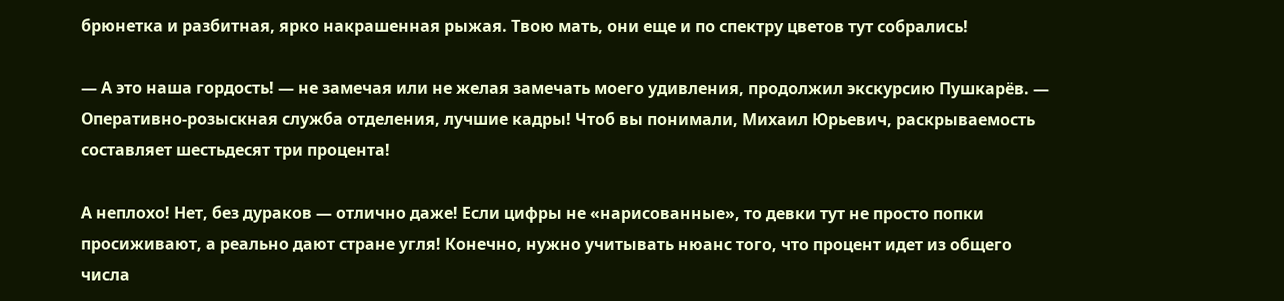брюнетка и разбитная, ярко накрашенная рыжая. Твою мать, они еще и по спектру цветов тут собрались!

— А это наша гордость! — не замечая или не желая замечать моего удивления, продолжил экскурсию Пушкарёв. — Оперативно-розыскная служба отделения, лучшие кадры! Чтоб вы понимали, Михаил Юрьевич, раскрываемость составляет шестьдесят три процента!

А неплохо! Нет, без дураков — отлично даже! Если цифры не «нарисованные», то девки тут не просто попки просиживают, а реально дают стране угля! Конечно, нужно учитывать нюанс того, что процент идет из общего числа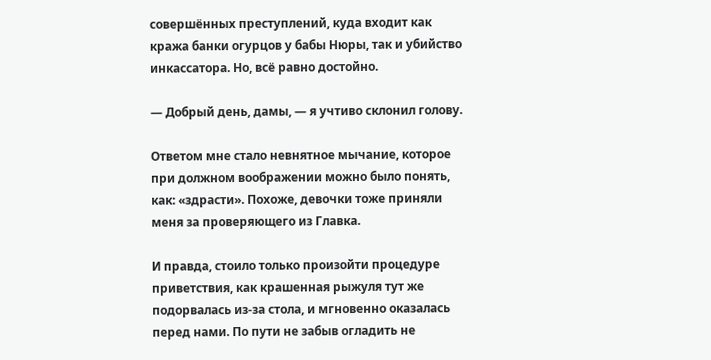совершённых преступлений, куда входит как кража банки огурцов у бабы Нюры, так и убийство инкассатора. Но, всё равно достойно.

— Добрый день, дамы, — я учтиво склонил голову.

Ответом мне стало невнятное мычание, которое при должном воображении можно было понять, как: «здрасти». Похоже, девочки тоже приняли меня за проверяющего из Главка.

И правда, стоило только произойти процедуре приветствия, как крашенная рыжуля тут же подорвалась из-за стола, и мгновенно оказалась перед нами. По пути не забыв огладить не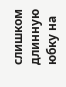слишком длинную юбку на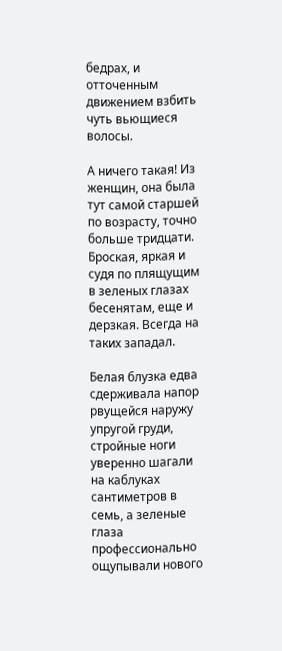бедрах, и отточенным движением взбить чуть вьющиеся волосы.

А ничего такая! Из женщин, она была тут самой старшей по возрасту, точно больше тридцати. Броская, яркая и судя по плящущим в зеленых глазах бесенятам, еще и дерзкая. Всегда на таких западал.

Белая блузка едва сдерживала напор рвущейся наружу упругой груди, стройные ноги уверенно шагали на каблуках сантиметров в семь, а зеленые глаза профессионально ощупывали нового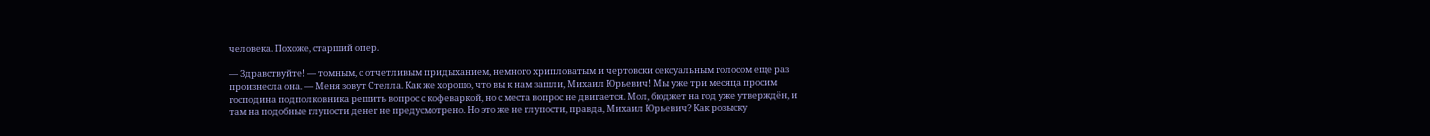человека. Похоже, старший опер.

— Здравствуйте! — томным, с отчетливым придыханием, немного хрипловатым и чертовски сексуальным голосом еще раз произнесла она. — Меня зовут Стелла. Как же хорошо, что вы к нам зашли, Михаил Юрьевич! Мы уже три месяца просим господина подполковника решить вопрос с кофеваркой, но с места вопрос не двигается. Мол, бюджет на год уже утверждён, и там на подобные глупости денег не предусмотрено. Но это же не глупости, правда, Михаил Юрьевич? Как розыску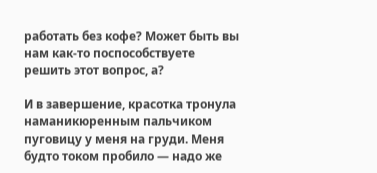работать без кофе? Может быть вы нам как-то поспособствуете решить этот вопрос, а?

И в завершение, красотка тронула наманикюренным пальчиком пуговицу у меня на груди. Меня будто током пробило — надо же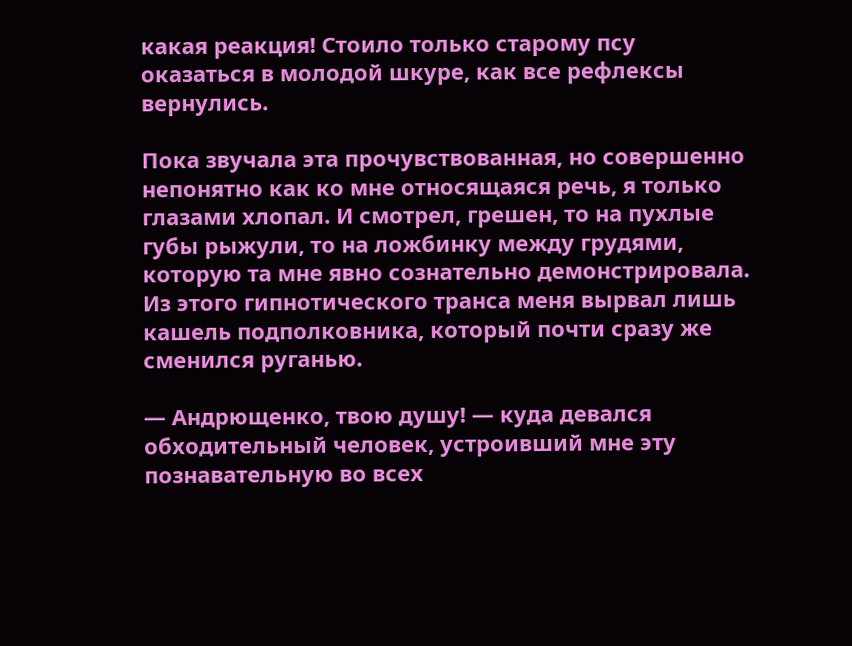какая реакция! Стоило только старому псу оказаться в молодой шкуре, как все рефлексы вернулись.

Пока звучала эта прочувствованная, но совершенно непонятно как ко мне относящаяся речь, я только глазами хлопал. И смотрел, грешен, то на пухлые губы рыжули, то на ложбинку между грудями, которую та мне явно сознательно демонстрировала. Из этого гипнотического транса меня вырвал лишь кашель подполковника, который почти сразу же сменился руганью.

— Андрющенко, твою душу! — куда девался обходительный человек, устроивший мне эту познавательную во всех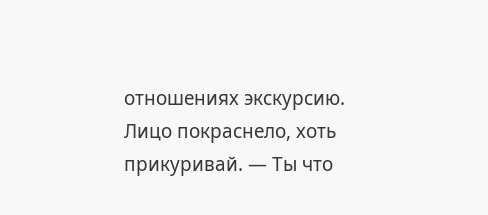отношениях экскурсию. Лицо покраснело, хоть прикуривай. — Ты что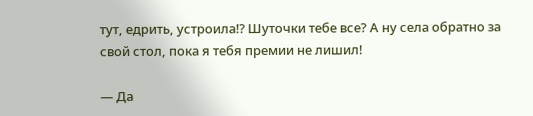тут, едрить, устроила⁉ Шуточки тебе все? А ну села обратно за свой стол, пока я тебя премии не лишил!

— Да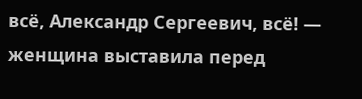всё, Александр Сергеевич, всё! — женщина выставила перед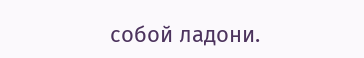собой ладони.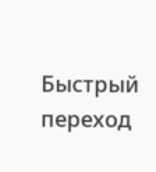Быстрый переход